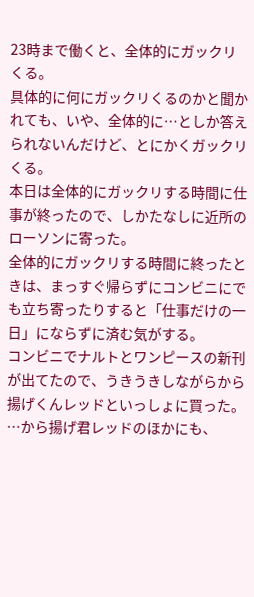23時まで働くと、全体的にガックリくる。
具体的に何にガックリくるのかと聞かれても、いや、全体的に…としか答えられないんだけど、とにかくガックリくる。
本日は全体的にガックリする時間に仕事が終ったので、しかたなしに近所のローソンに寄った。
全体的にガックリする時間に終ったときは、まっすぐ帰らずにコンビニにでも立ち寄ったりすると「仕事だけの一日」にならずに済む気がする。
コンビニでナルトとワンピースの新刊が出てたので、うきうきしながらから揚げくんレッドといっしょに買った。
…から揚げ君レッドのほかにも、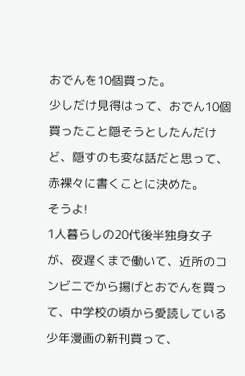おでんを10個買った。
少しだけ見得はって、おでん10個買ったこと隠そうとしたんだけど、隠すのも変な話だと思って、赤裸々に書くことに決めた。
そうよ!
1人暮らしの20代後半独身女子が、夜遅くまで働いて、近所のコンビニでから揚げとおでんを買って、中学校の頃から愛読している少年漫画の新刊買って、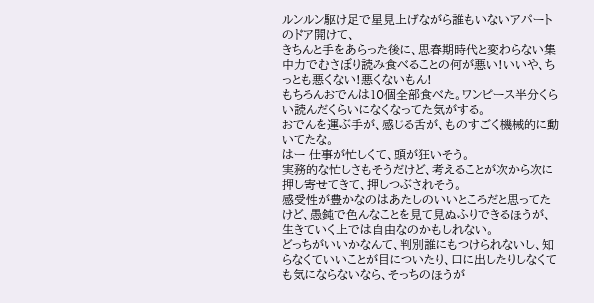ルンルン駆け足で星見上げながら誰もいないアパートのドア開けて、
きちんと手をあらった後に、思春期時代と変わらない集中力でむさぼり読み食べることの何が悪い!いいや、ちっとも悪くない!悪くないもん!
もちろんおでんは10個全部食べた。ワンピース半分くらい読んだくらいになくなってた気がする。
おでんを運ぶ手が、感じる舌が、ものすごく機械的に動いてたな。
はー 仕事が忙しくて、頭が狂いそう。
実務的な忙しさもそうだけど、考えることが次から次に押し寄せてきて、押しつぶされそう。
感受性が豊かなのはあたしのいいところだと思ってたけど、愚鈍で色んなことを見て見ぬふりできるほうが、生きていく上では自由なのかもしれない。
どっちがいいかなんて、判別誰にもつけられないし、知らなくていいことが目についたり、口に出したりしなくても気にならないなら、そっちのほうが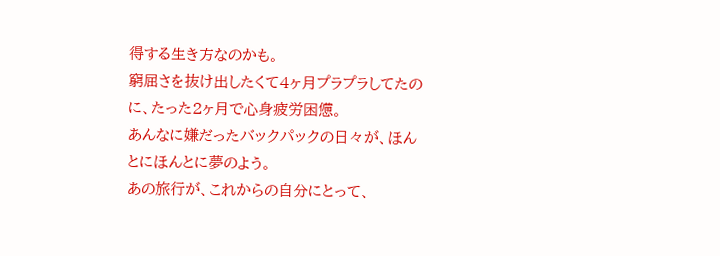得する生き方なのかも。
窮屈さを抜け出したくて4ヶ月プラプラしてたのに、たった2ヶ月で心身疲労困憊。
あんなに嫌だったバックパックの日々が、ほんとにほんとに夢のよう。
あの旅行が、これからの自分にとって、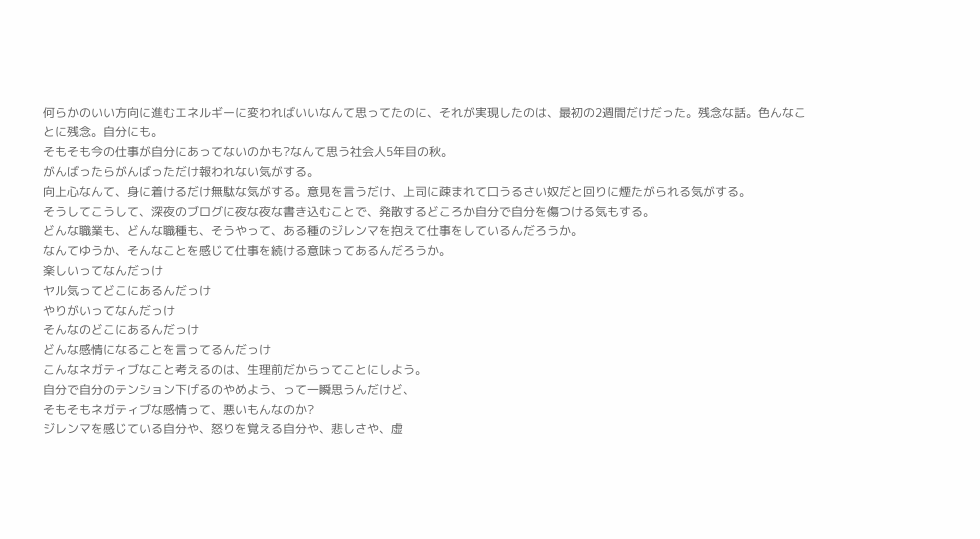何らかのいい方向に進むエネルギーに変わればいいなんて思ってたのに、それが実現したのは、最初の2週間だけだった。残念な話。色んなことに残念。自分にも。
そもそも今の仕事が自分にあってないのかも?なんて思う社会人5年目の秋。
がんばったらがんばっただけ報われない気がする。
向上心なんて、身に着けるだけ無駄な気がする。意見を言うだけ、上司に疎まれて口うるさい奴だと回りに煙たがられる気がする。
そうしてこうして、深夜のブログに夜な夜な書き込むことで、発散するどころか自分で自分を傷つける気もする。
どんな職業も、どんな職種も、そうやって、ある種のジレンマを抱えて仕事をしているんだろうか。
なんてゆうか、そんなことを感じて仕事を続ける意味ってあるんだろうか。
楽しいってなんだっけ
ヤル気ってどこにあるんだっけ
やりがいってなんだっけ
そんなのどこにあるんだっけ
どんな感情になることを言ってるんだっけ
こんなネガティブなこと考えるのは、生理前だからってことにしよう。
自分で自分のテンション下げるのやめよう、って一瞬思うんだけど、
そもそもネガティブな感情って、悪いもんなのか?
ジレンマを感じている自分や、怒りを覚える自分や、悲しさや、虚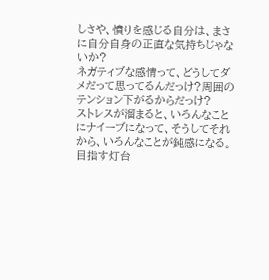しさや、憤りを感じる自分は、まさに自分自身の正直な気持ちじゃないか?
ネガティブな感情って、どうしてダメだって思ってるんだっけ?周囲のテンション下がるからだっけ?
ストレスが溜まると、いろんなことにナイーブになって、そうしてそれから、いろんなことが鈍感になる。
目指す灯台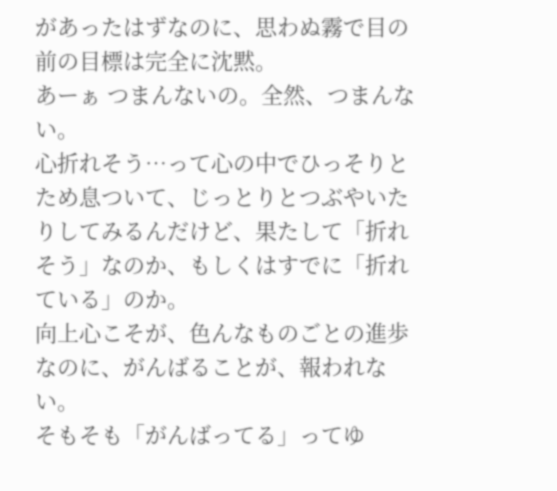があったはずなのに、思わぬ霧で目の前の目標は完全に沈黙。
あーぁ つまんないの。全然、つまんない。
心折れそう…って心の中でひっそりとため息ついて、じっとりとつぶやいたりしてみるんだけど、果たして「折れそう」なのか、もしくはすでに「折れている」のか。
向上心こそが、色んなものごとの進歩なのに、がんばることが、報われない。
そもそも「がんばってる」ってゆ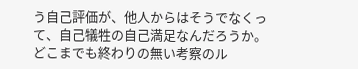う自己評価が、他人からはそうでなくって、自己犠牲の自己満足なんだろうか。
どこまでも終わりの無い考察のル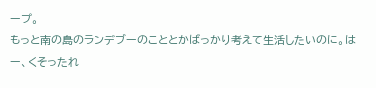ープ。
もっと南の島のランデブーのこととかばっかり考えて生活したいのに。はー、くそったれ